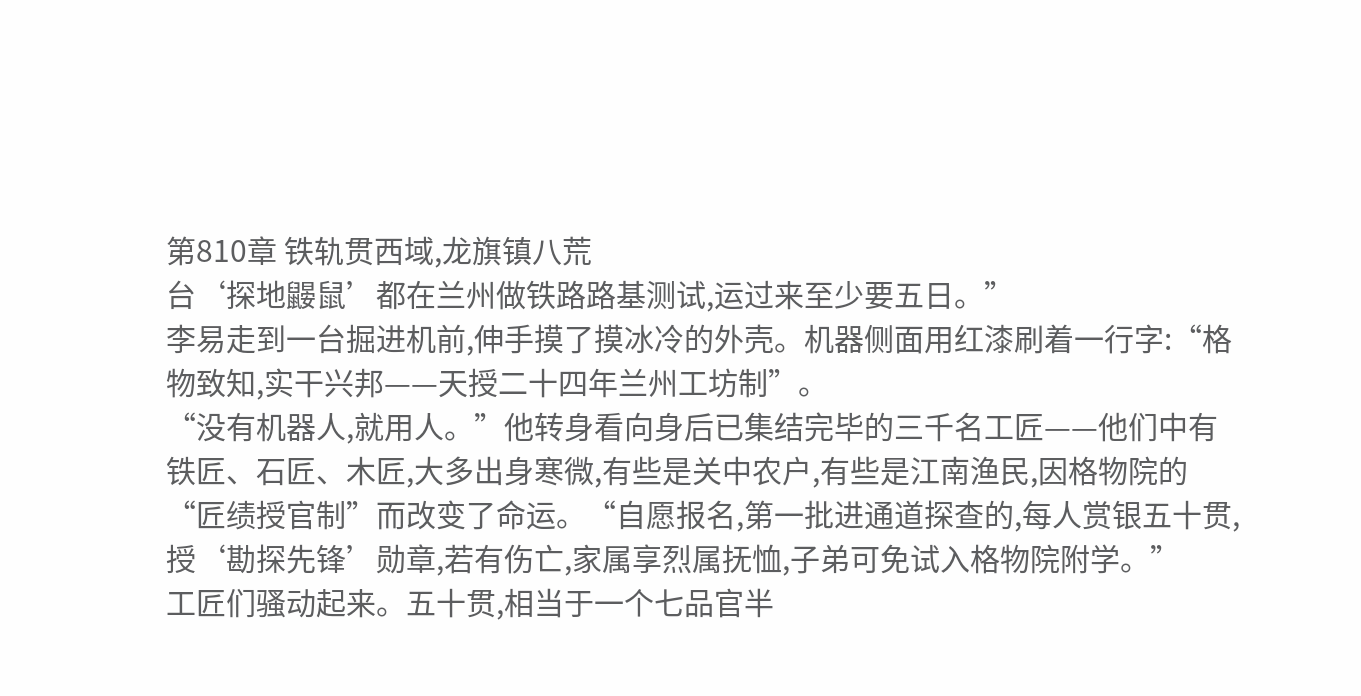第810章 铁轨贯西域,龙旗镇八荒
台‘探地鼹鼠’都在兰州做铁路路基测试,运过来至少要五日。”
李易走到一台掘进机前,伸手摸了摸冰冷的外壳。机器侧面用红漆刷着一行字:“格物致知,实干兴邦——天授二十四年兰州工坊制”。
“没有机器人,就用人。”他转身看向身后已集结完毕的三千名工匠——他们中有铁匠、石匠、木匠,大多出身寒微,有些是关中农户,有些是江南渔民,因格物院的“匠绩授官制”而改变了命运。“自愿报名,第一批进通道探查的,每人赏银五十贯,授‘勘探先锋’勋章,若有伤亡,家属享烈属抚恤,子弟可免试入格物院附学。”
工匠们骚动起来。五十贯,相当于一个七品官半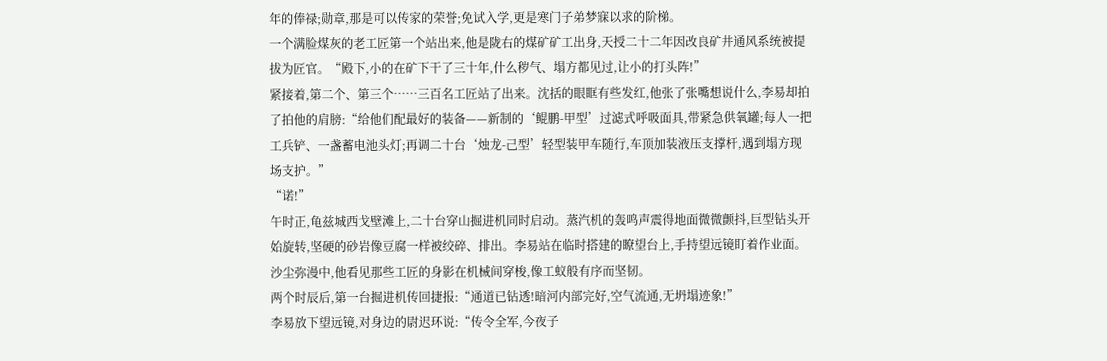年的俸禄;勋章,那是可以传家的荣誉;免试入学,更是寒门子弟梦寐以求的阶梯。
一个满脸煤灰的老工匠第一个站出来,他是陇右的煤矿矿工出身,天授二十二年因改良矿井通风系统被提拔为匠官。“殿下,小的在矿下干了三十年,什么秽气、塌方都见过,让小的打头阵!”
紧接着,第二个、第三个……三百名工匠站了出来。沈括的眼眶有些发红,他张了张嘴想说什么,李易却拍了拍他的肩膀:“给他们配最好的装备——新制的‘鲲鹏-甲型’过滤式呼吸面具,带紧急供氧罐;每人一把工兵铲、一盏蓄电池头灯;再调二十台‘烛龙-己型’轻型装甲车随行,车顶加装液压支撑杆,遇到塌方现场支护。”
“诺!”
午时正,龟兹城西戈壁滩上,二十台穿山掘进机同时启动。蒸汽机的轰鸣声震得地面微微颤抖,巨型钻头开始旋转,坚硬的砂岩像豆腐一样被绞碎、排出。李易站在临时搭建的瞭望台上,手持望远镜盯着作业面。沙尘弥漫中,他看见那些工匠的身影在机械间穿梭,像工蚁般有序而坚韧。
两个时辰后,第一台掘进机传回捷报:“通道已钻透!暗河内部完好,空气流通,无坍塌迹象!”
李易放下望远镜,对身边的尉迟环说:“传令全军,今夜子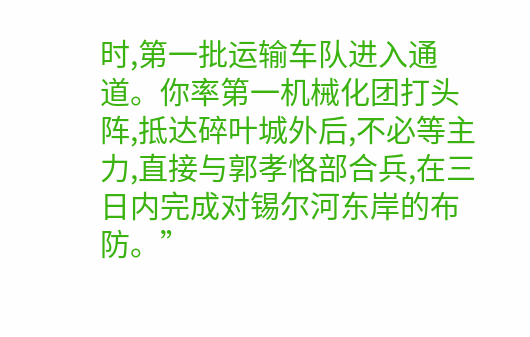时,第一批运输车队进入通道。你率第一机械化团打头阵,抵达碎叶城外后,不必等主力,直接与郭孝恪部合兵,在三日内完成对锡尔河东岸的布防。”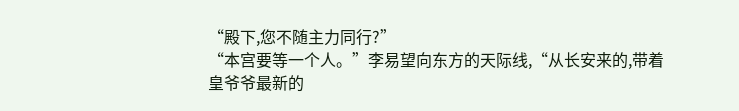“殿下,您不随主力同行?”
“本宫要等一个人。”李易望向东方的天际线,“从长安来的,带着皇爷爷最新的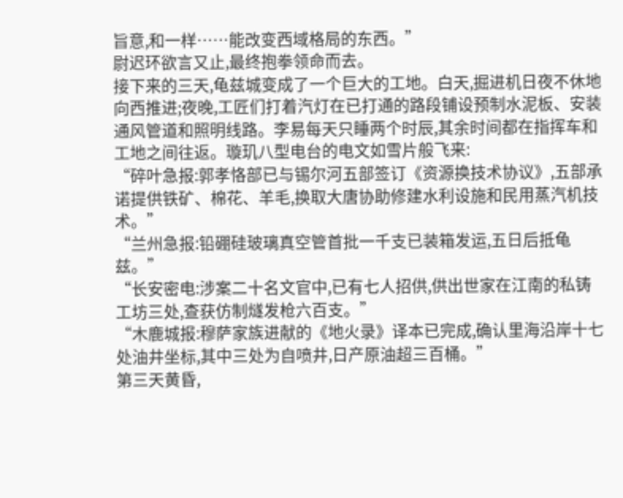旨意,和一样……能改变西域格局的东西。”
尉迟环欲言又止,最终抱拳领命而去。
接下来的三天,龟兹城变成了一个巨大的工地。白天,掘进机日夜不休地向西推进;夜晚,工匠们打着汽灯在已打通的路段铺设预制水泥板、安装通风管道和照明线路。李易每天只睡两个时辰,其余时间都在指挥车和工地之间往返。璇玑八型电台的电文如雪片般飞来:
“碎叶急报:郭孝恪部已与锡尔河五部签订《资源换技术协议》,五部承诺提供铁矿、棉花、羊毛,换取大唐协助修建水利设施和民用蒸汽机技术。”
“兰州急报:铅硼硅玻璃真空管首批一千支已装箱发运,五日后抵龟兹。”
“长安密电:涉案二十名文官中,已有七人招供,供出世家在江南的私铸工坊三处,查获仿制燧发枪六百支。”
“木鹿城报:穆萨家族进献的《地火录》译本已完成,确认里海沿岸十七处油井坐标,其中三处为自喷井,日产原油超三百桶。”
第三天黄昏,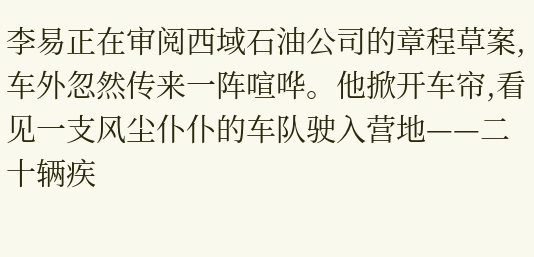李易正在审阅西域石油公司的章程草案,车外忽然传来一阵喧哗。他掀开车帘,看见一支风尘仆仆的车队驶入营地——二十辆疾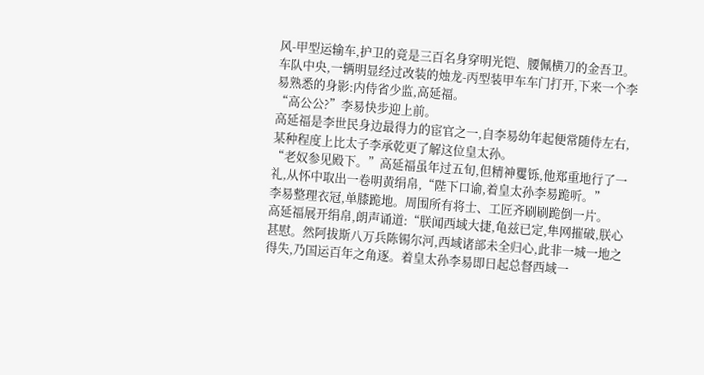风-甲型运输车,护卫的竟是三百名身穿明光铠、腰佩横刀的金吾卫。
车队中央,一辆明显经过改装的烛龙-丙型装甲车车门打开,下来一个李易熟悉的身影:内侍省少监,高延福。
“高公公?”李易快步迎上前。
高延福是李世民身边最得力的宦官之一,自李易幼年起便常随侍左右,某种程度上比太子李承乾更了解这位皇太孙。
“老奴参见殿下。”高延福虽年过五旬,但精神矍铄,他郑重地行了一礼,从怀中取出一卷明黄绢帛,“陛下口谕,着皇太孙李易跪听。”
李易整理衣冠,单膝跪地。周围所有将士、工匠齐刷刷跪倒一片。
高延福展开绢帛,朗声诵道:“朕闻西域大捷,龟兹已定,隼网摧破,朕心甚慰。然阿拔斯八万兵陈锡尔河,西域诸部未全归心,此非一城一地之得失,乃国运百年之角逐。着皇太孙李易即日起总督西域一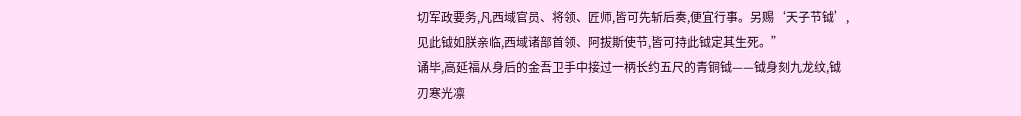切军政要务,凡西域官员、将领、匠师,皆可先斩后奏,便宜行事。另赐‘天子节钺’,见此钺如朕亲临,西域诸部首领、阿拔斯使节,皆可持此钺定其生死。”
诵毕,高延福从身后的金吾卫手中接过一柄长约五尺的青铜钺——钺身刻九龙纹,钺刃寒光凛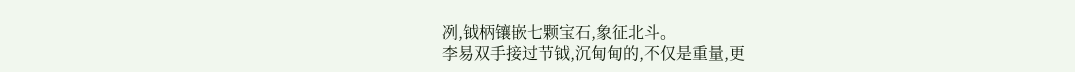冽,钺柄镶嵌七颗宝石,象征北斗。
李易双手接过节钺,沉甸甸的,不仅是重量,更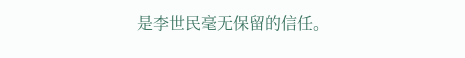是李世民毫无保留的信任。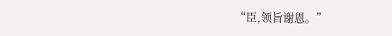“臣,领旨谢恩。”